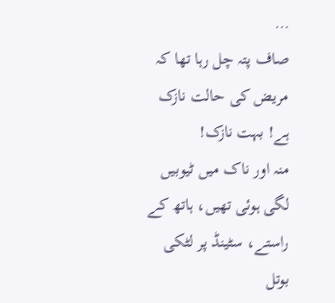…
صاف پتہ چل رہا تھا کہ مریض کی حالت نازک ہے! بہت نازک!
منہ اور ناک میں ٹیوبیں لگی ہوئی تھیں، ہاتھ کے راستے، سٹینڈ پر لٹکی بوتل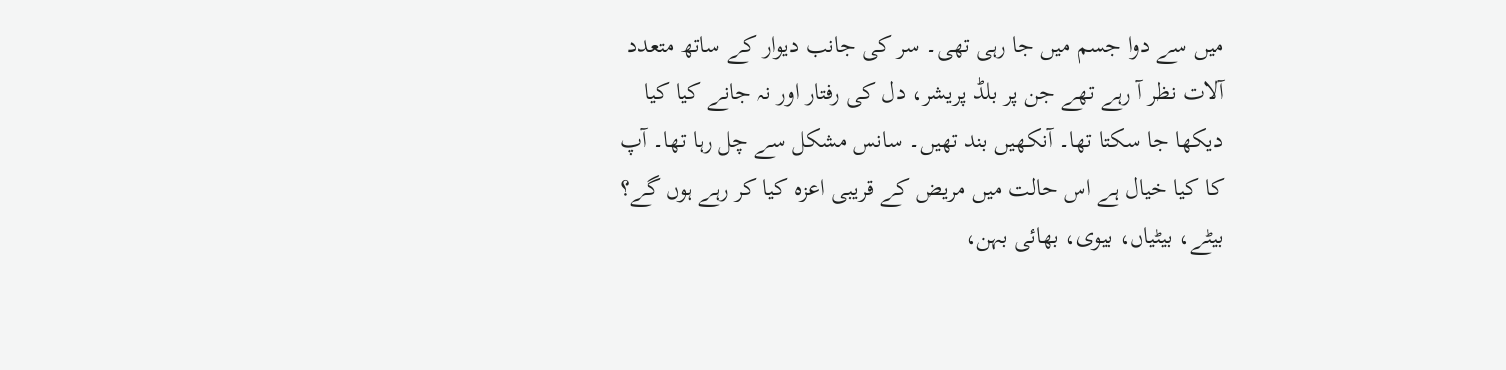میں سے دوا جسم میں جا رہی تھی۔ سر کی جانب دیوار کے ساتھ متعدد آلات نظر آ رہے تھے جن پر بلڈ پریشر، دل کی رفتار اور نہ جانے کیا کیا دیکھا جا سکتا تھا۔ آنکھیں بند تھیں۔ سانس مشکل سے چل رہا تھا۔ آپ کا کیا خیال ہے اس حالت میں مریض کے قریبی اعزہ کیا کر رہے ہوں گے؟ بیٹے، بیٹیاں، بیوی، بھائی بہن،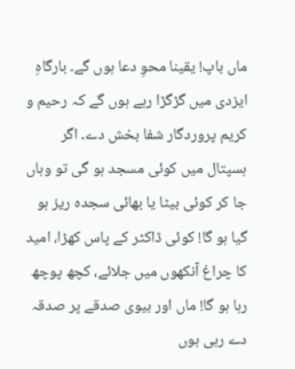ماں باپ! یقینا محوِ دعا ہوں گے۔ بارگاہِ ایزدی میں گڑگڑا رہے ہوں گے کہ رحیم و کریم پروردگار شفا بخش دے۔ اگر ہسپتال میں کوئی مسجد ہو گی تو وہاں جا کر کوئی بیٹا یا بھائی سجدہ ریز ہو گیا ہو گا! کوئی ڈاکٹر کے پاس کھڑا، امید کا چراغ آنکھوں میں جلائے، کچھ پوچھ رہا ہو گا! ماں اور بیوی صدقے پر صدقہ دے رہی ہوں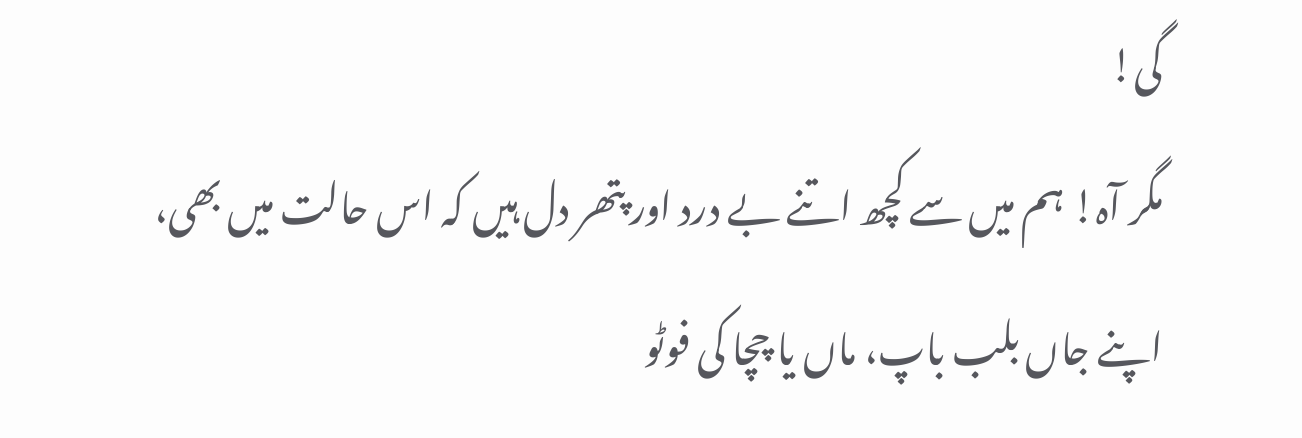گی!
مگر آہ! ہم میں سے کچھ اتنے بے درد اور پتھر دل ہیں کہ اس حالت میں بھی، اپنے جاں بلب باپ، ماں یا چچا کی فوٹو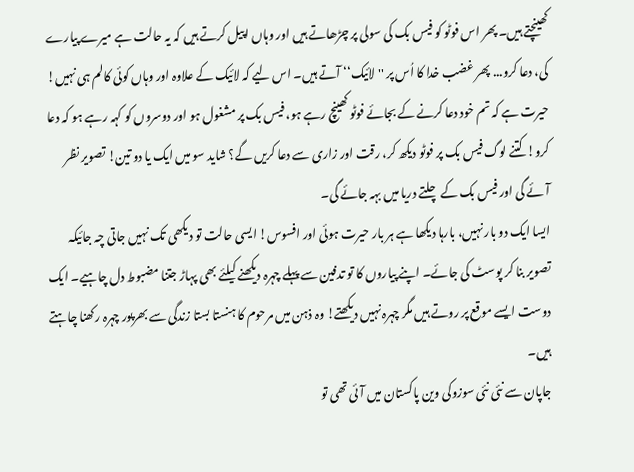کھینچتے ہیں۔ پھر اس فوٹو کو فیس بک کی سولی پر چڑھاتے ہیں اور وہاں اپیل کرتے ہیں کہ یہ حالت ہے میرے پیارے کی، دعا کرو... پھر غضب خدا کا اُس پر ''لائیک‘‘ آتے ہیں۔ اس لیے کہ لائیک کے علاوہ اور وہاں کوئی کالم ہی نہیں! حیرت ہے کہ تم خود دعا کرنے کے بجائے فوٹو کھینچ رہے ہو، فیس بک پر مشغول ہو اور دوسروں کو کہہ رہے ہو کہ دعا کرو! کتنے لوگ فیس بک پر فوٹو دیکھ کر، رقت اور زاری سے دعا کریں گے؟ شاید سو میں ایک یا دو تین! تصویر نظر آئے گی اور فیس بک کے چلتے دریا میں بہہ جائے گی۔
ایسا ایک دو بار نہیں، بارہا دیکھا ہے ہر بار حیرت ہوئی اور افسوس! ایسی حالت تو دیکھی تک نہیں جاتی چہ جائیکہ تصویر بنا کر پوسٹ کی جائے۔ اپنے پیاروں کا تو تدفین سے پہلے چہرہ دیکھنے کیلئے بھی پہاڑ جتنا مضبوط دل چاہیے۔ ایک دوست ایسے موقع پر روتے ہیں مگر چہرہ نہیں دیکھتے! وہ ذہن میں مرحوم کا ہنستا بستا زندگی سے بھرپور چہرہ رکھنا چاہتے ہیں۔
جاپان سے نئی نئی سوزوکی وین پاکستان میں آئی تھی تو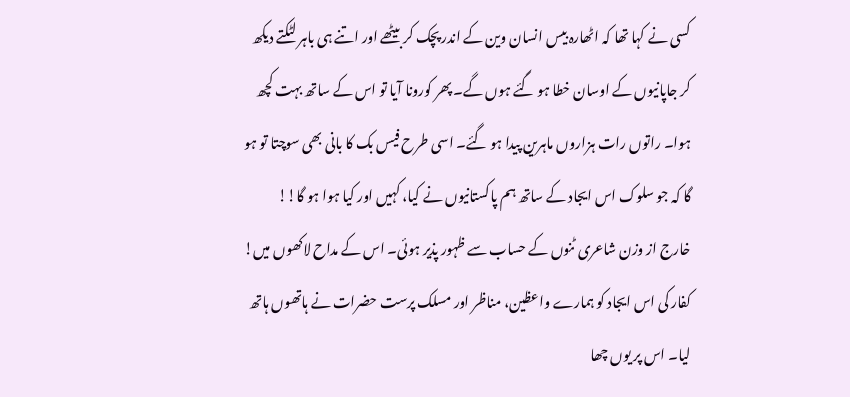کسی نے کہا تھا کہ اٹھارہ بیس انسان وین کے اندر پچک کر بیٹھے اور اتنے ہی باہر لٹکتے دیکھ کر جاپانیوں کے اوسان خطا ہو گئے ہوں گے۔ پھر کورونا آیا تو اس کے ساتھ بہت کچھ ہوا۔ راتوں رات ہزاروں ماہرین پیدا ہو گئے۔ اسی طرح فیس بک کا بانی بھی سوچتا تو ہو گا کہ جو سلوک اس ایجاد کے ساتھ ہم پاکستانیوں نے کیا، کہیں اور کیا ہوا ہو گا!! خارج از وزن شاعری ٹنوں کے حساب سے ظہور پذیر ہوئی۔ اس کے مداح لاکھوں میں! کفار کی اس ایجاد کو ہمارے واعظین، مناظر اور مسلک پرست حضرات نے ہاتھوں ہاتھ لیا۔ اس پر یوں چھا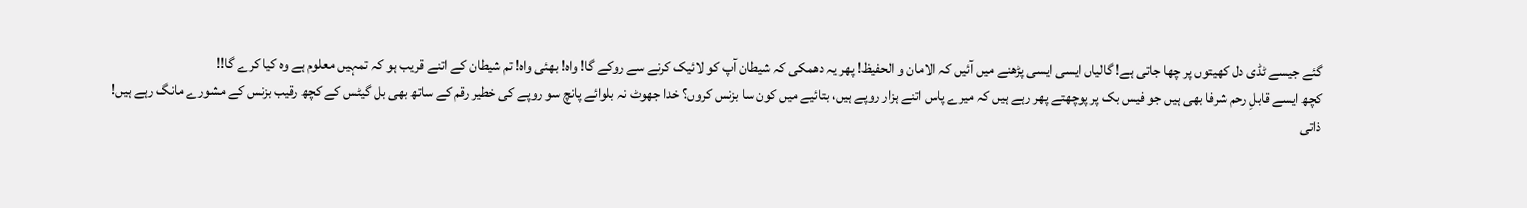گئے جیسے ٹڈی دل کھیتوں پر چھا جاتی ہے! گالیاں ایسی ایسی پڑھنے میں آئیں کہ الامان و الحفیظ! پھر یہ دھمکی کہ شیطان آپ کو لائیک کرنے سے روکے گا! واہ! بھئی واہ! تم شیطان کے اتنے قریب ہو کہ تمہیں معلوم ہے وہ کیا کرے گا!!
کچھ ایسے قابلِ رحم شرفا بھی ہیں جو فیس بک پر پوچھتے پھر رہے ہیں کہ میرے پاس اتنے ہزار روپے ہیں، بتائیے میں کون سا بزنس کروں؟ خدا جھوٹ نہ بلوائے پانچ سو روپے کی خطیر رقم کے ساتھ بھی بل گیٹس کے کچھ رقیب بزنس کے مشورے مانگ رہے ہیں!
ذاتی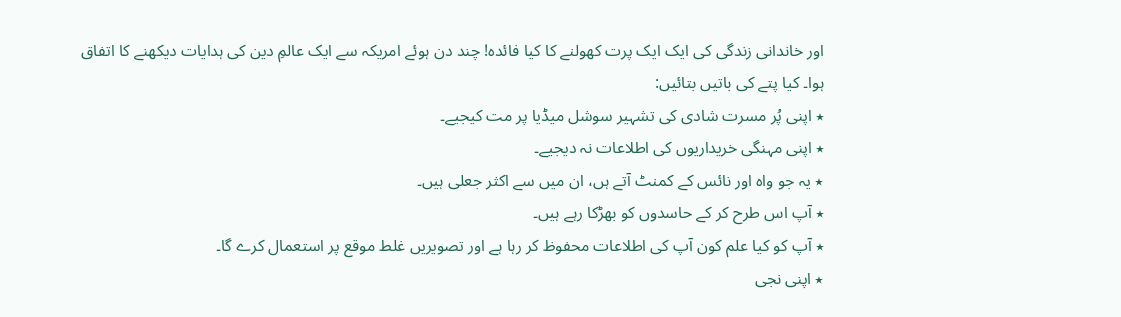اور خاندانی زندگی کی ایک ایک پرت کھولنے کا کیا فائدہ! چند دن ہوئے امریکہ سے ایک عالمِ دین کی ہدایات دیکھنے کا اتفاق ہوا۔ کیا پتے کی باتیں بتائیں:
٭ اپنی پُر مسرت شادی کی تشہیر سوشل میڈیا پر مت کیجیے۔
٭ اپنی مہنگی خریداریوں کی اطلاعات نہ دیجیے۔
٭ یہ جو واہ اور نائس کے کمنٹ آتے ہں، ان میں سے اکثر جعلی ہیں۔
٭ آپ اس طرح کر کے حاسدوں کو بھڑکا رہے ہیں۔
٭ آپ کو کیا علم کون آپ کی اطلاعات محفوظ کر رہا ہے اور تصویریں غلط موقع پر استعمال کرے گا۔
٭ اپنی نجی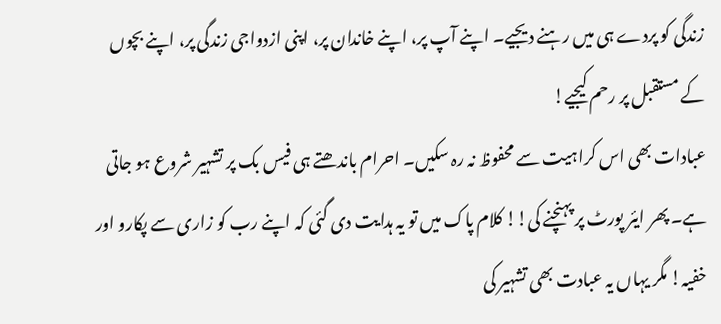زندگی کو پردے ہی میں رہنے دیجیے۔ اپنے آپ پر، اپنے خاندان پر، اپنی ازدواجی زندگی پر، اپنے بچوں کے مستقبل پر رحم کیجیے!
عبادات بھی اس کراہیت سے محفوظ نہ رہ سکیں۔ احرام باندھتے ہی فیس بک پر تشہیر شروع ہو جاتی ہے۔ پھر ایئر پورٹ پر پہنچنے کی!! کلام پاک میں تو یہ ہدایت دی گئی کہ اپنے رب کو زاری سے پکارو اور خفیہ! مگر یہاں یہ عبادت بھی تشہیر کی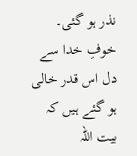نذر ہو گئی۔ خوفِ خدا سے دل اس قدر خالی ہو گئے ہیں کہ بیت اللہ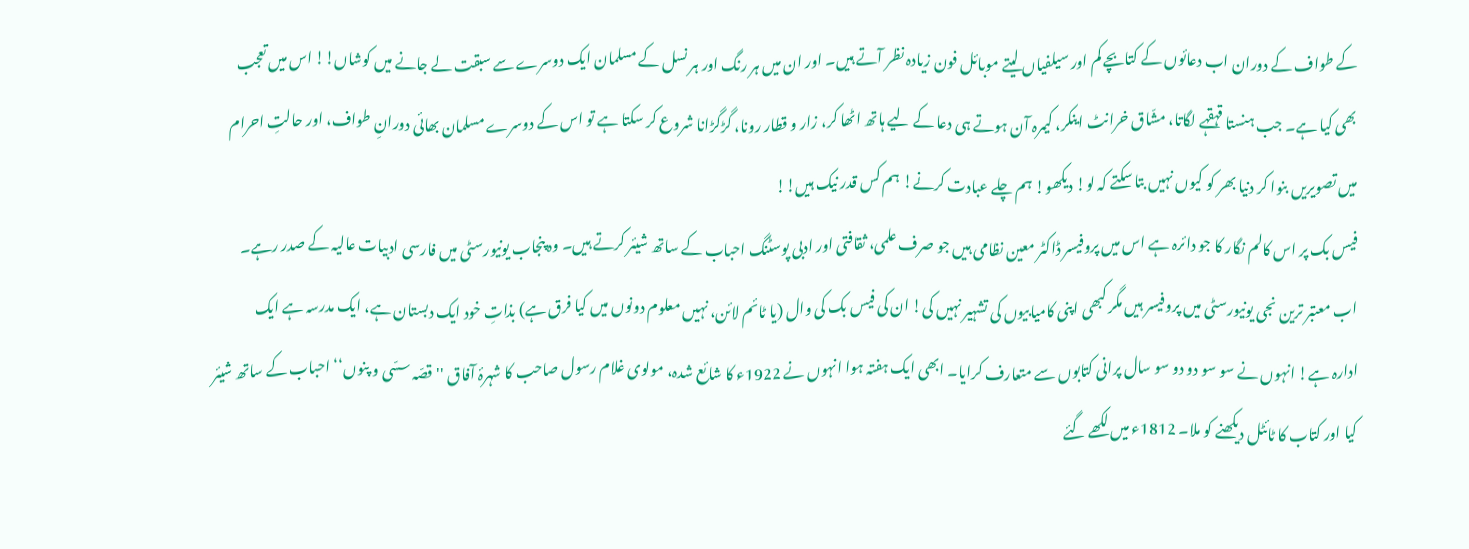کے طواف کے دوران اب دعائوں کے کتابچے کم اور سیلفیاں لیتے موبائل فون زیادہ نظر آتے ہیں۔ اور ان میں ہر رنگ اور ہر نسل کے مسلمان ایک دوسرے سے سبقت لے جانے میں کوشاں!! اس میں تعجب بھی کیا ہے۔ جب ہنستا قہقہے لگاتا، مشّاق خرانٹ اینکر، کیمرہ آن ہوتے ہی دعا کے لیے ہاتھ اٹھا کر، زار و قطار رونا، گڑگڑانا شروع کر سکتا ہے تو اس کے دوسرے مسلمان بھائی دورانِ طواف، اور حالتِ احرام میں تصویریں بنوا کر دنیا بھر کو کیوں نہیں بتا سکتے کہ لو! دیکھو! ہم چلے عبادت کرنے! ہم کس قدر نیک ہیں!!
فیس بک پر اس کالم نگار کا جو دائرہ ہے اس میں پروفیسر ڈاکٹر معین نظامی ہیں جو صرف علمی، ثقافتی اور ادبی پوسٹنگ احباب کے ساتھ شیئر کرتے ہیں۔ وہ پنجاب یونیورسٹی میں فارسی ادبیات عالیہ کے صدر رہے۔ اب معتبر ترین نجی یونیورسٹی میں پروفیسر ہیں مگر کبھی اپنی کامیابیوں کی تشہیر نہیں کی! ان کی فیس بک کی وال (یا ٹائم لائن، نہیں معلوم دونوں میں کیا فرق ہے) بذاتِ خود ایک دبستان ہے، ایک مدرسہ ہے ایک ادارہ ہے! انہوں نے سو سو دو دو سو سال پرانی کتابوں سے متعارف کرایا۔ ابھی ایک ہفتہ ہوا انہوں نے 1922ء کا شائع شدہ، مولوی غلام رسول صاحب کا شہرۂ آفاق ''قصّہ سسّی و پنوں‘‘ احباب کے ساتھ شیئر کیا اور کتاب کا ٹائٹل دیکھنے کو ملا۔ 1812ء میں لکھے گئے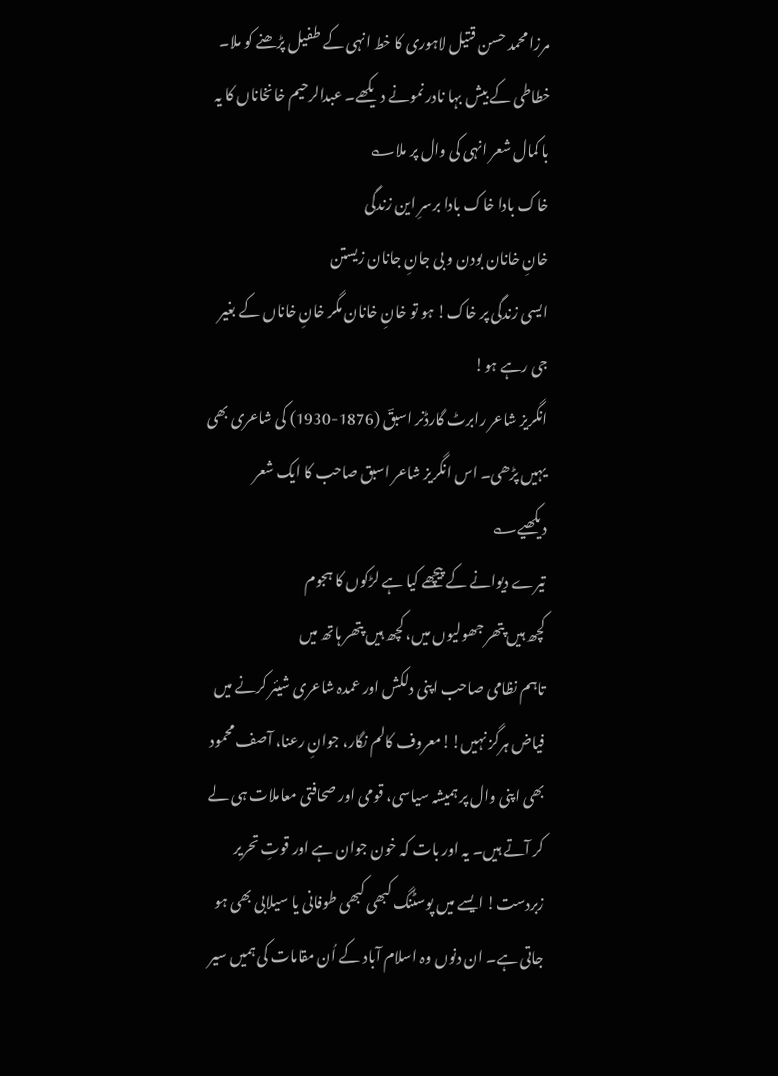مرزا محمد حسن قتیل لاہوری کا خط انہی کے طفیل پڑھنے کو ملا۔ خطاطی کے بیش بہا نادر نمونے دیکھے۔ عبدالرحیم خانخاناں کا یہ با کمال شعر انہی کی وال پر ملا؎
خاک بادا خاک بادا برسرِ این زندگی
خانِ خانان بودن و بی جانِ جانان زیستن
ایسی زندگی پر خاک! ہو تو خانِ خانان مگر خانِ خاناں کے بغیر جی رہے ہو!
انگریز شاعر رابرٹ گارڈنر اسبقؔ (1876-1930) کی شاعری بھی یہیں پڑھی۔ اس انگریز شاعر اسبق صاحب کا ایک شعر دیکھیے؎
تیرے دیوانے کے پیچھے کیا ہے لڑکوں کا ہجوم
کچھ ہیں پتھر جھولیوں میں، کچھ ہیں پتھر ہاتھ میں
تاہم نظامی صاحب اپنی دلکش اور عمدہ شاعری شیئر کرنے میں فیاض ہرگز نہیں!!معروف کالم نگار، جوانِ رعنا، آصف محمود بھی اپنی وال پر ہمیشہ سیاسی، قومی اور صحافتی معاملات ہی لے کر آتے ہیں۔ یہ اور بات کہ خون جوان ہے اور قوتِ تحریر زبردست! ایسے میں پوسٹنگ کبھی کبھی طوفانی یا سیلابی بھی ہو جاتی ہے۔ ان دنوں وہ اسلام آباد کے اُن مقامات کی ہمیں سیر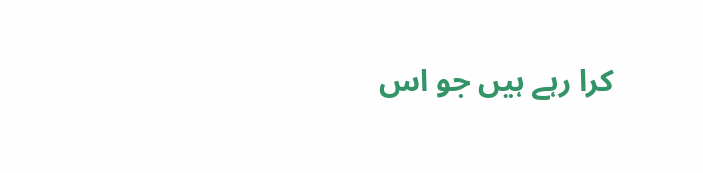کرا رہے ہیں جو اس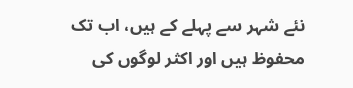نئے شہر سے پہلے کے ہیں، اب تک محفوظ ہیں اور اکثر لوگوں کی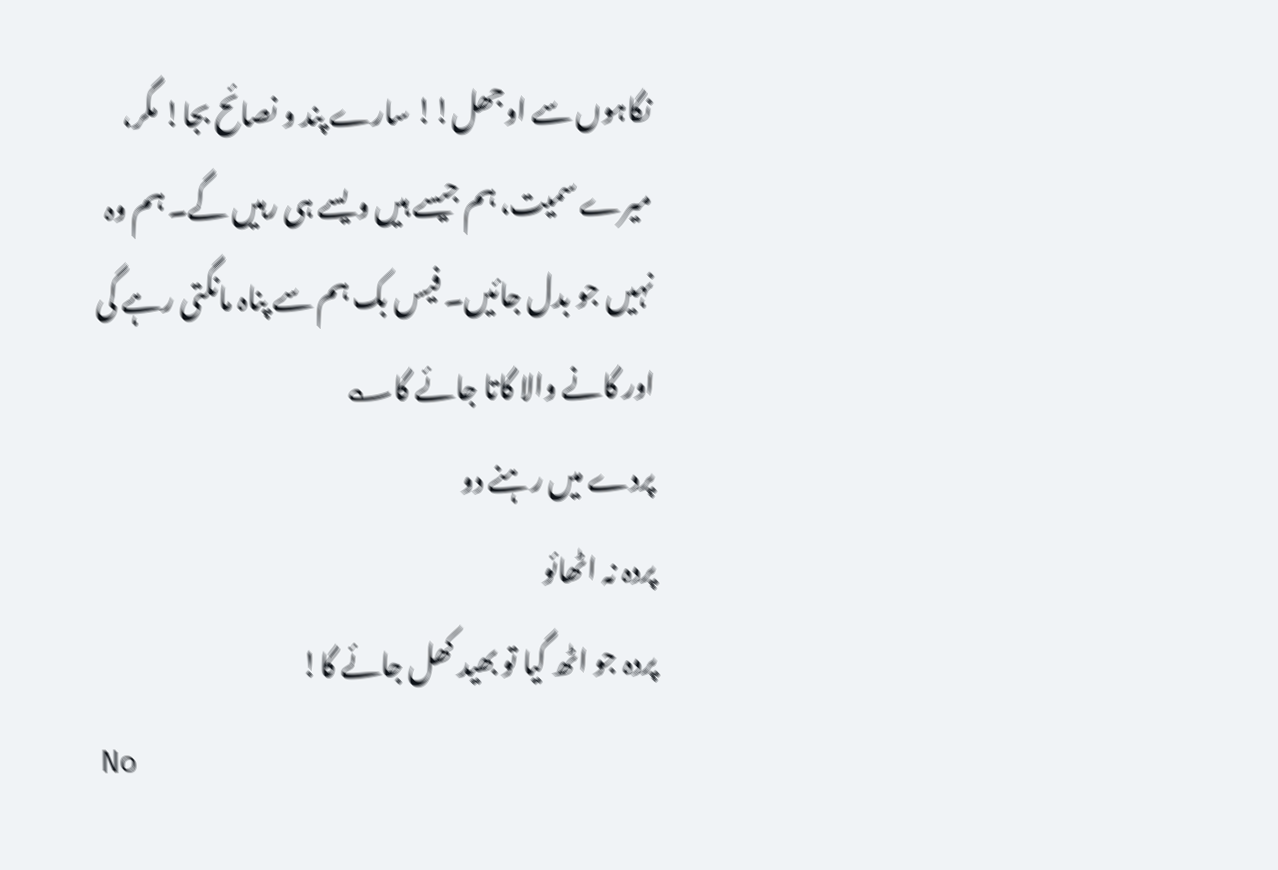نگاہوں سے اوجھل!! سارے پند و نصائح بجا! مگر، میرے سمیت، ہم جیسے ہیں ویسے ہی رہیں گے۔ ہم وہ نہیں جو بدل جائیں۔ فیس بک ہم سے پناہ مانگتی رہے گی اور گانے والا گاتا جائے گا؎
پردے میں رہنے دو
پردہ نہ اٹھائو
پردہ جو اٹھ گیا تو بھید کھل جائے گا!
No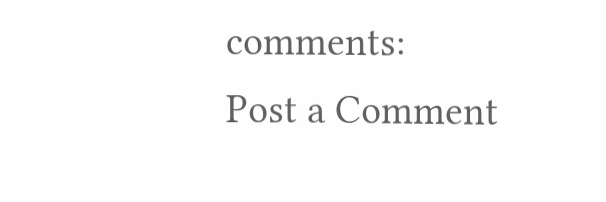comments:
Post a Comment